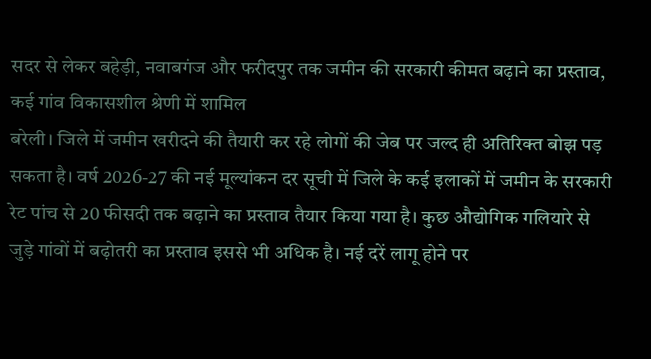सदर से लेकर बहेड़ी, नवाबगंज और फरीदपुर तक जमीन की सरकारी कीमत बढ़ाने का प्रस्ताव, कई गांव विकासशील श्रेणी में शामिल
बरेली। जिले में जमीन खरीदने की तैयारी कर रहे लोगों की जेब पर जल्द ही अतिरिक्त बोझ पड़ सकता है। वर्ष 2026-27 की नई मूल्यांकन दर सूची में जिले के कई इलाकों में जमीन के सरकारी रेट पांच से 20 फीसदी तक बढ़ाने का प्रस्ताव तैयार किया गया है। कुछ औद्योगिक गलियारे से जुड़े गांवों में बढ़ोतरी का प्रस्ताव इससे भी अधिक है। नई दरें लागू होने पर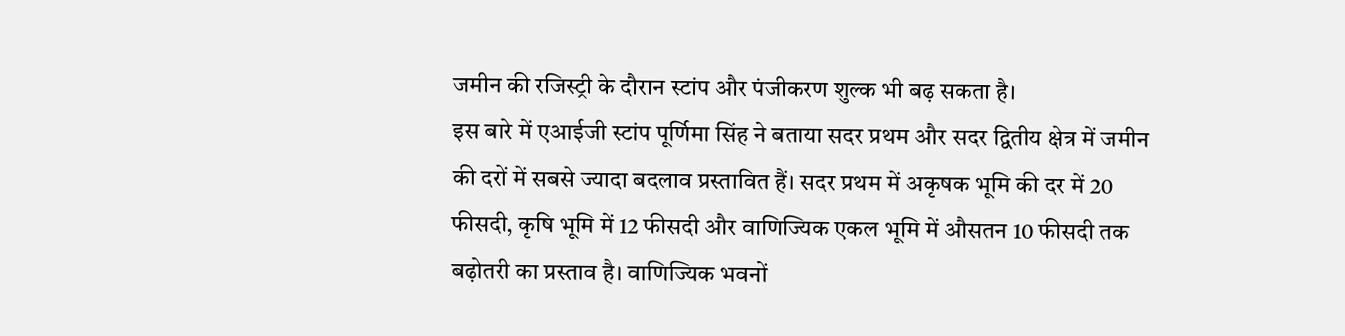जमीन की रजिस्ट्री के दौरान स्टांप और पंजीकरण शुल्क भी बढ़ सकता है।
इस बारे में एआईजी स्टांप पूर्णिमा सिंह ने बताया सदर प्रथम और सदर द्वितीय क्षेत्र में जमीन की दरों में सबसे ज्यादा बदलाव प्रस्तावित हैं। सदर प्रथम में अकृषक भूमि की दर में 20 फीसदी, कृषि भूमि में 12 फीसदी और वाणिज्यिक एकल भूमि में औसतन 10 फीसदी तक बढ़ोतरी का प्रस्ताव है। वाणिज्यिक भवनों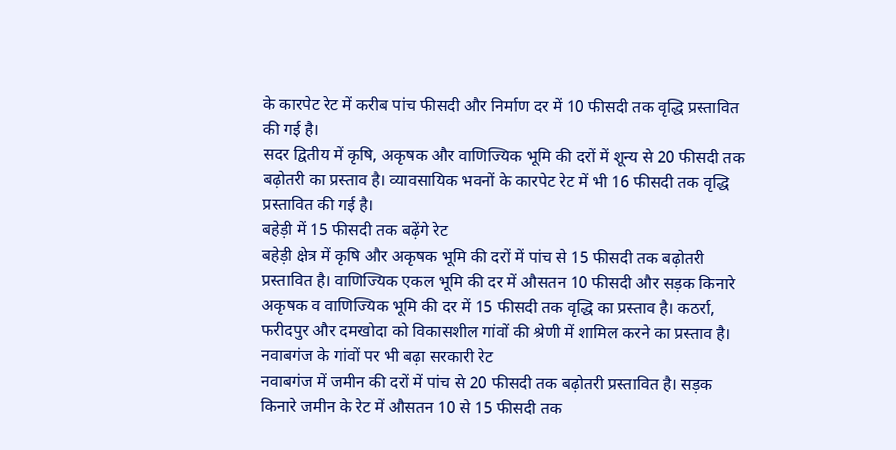के कारपेट रेट में करीब पांच फीसदी और निर्माण दर में 10 फीसदी तक वृद्धि प्रस्तावित की गई है।
सदर द्वितीय में कृषि, अकृषक और वाणिज्यिक भूमि की दरों में शून्य से 20 फीसदी तक बढ़ोतरी का प्रस्ताव है। व्यावसायिक भवनों के कारपेट रेट में भी 16 फीसदी तक वृद्धि प्रस्तावित की गई है।
बहेड़ी में 15 फीसदी तक बढ़ेंगे रेट
बहेड़ी क्षेत्र में कृषि और अकृषक भूमि की दरों में पांच से 15 फीसदी तक बढ़ोतरी प्रस्तावित है। वाणिज्यिक एकल भूमि की दर में औसतन 10 फीसदी और सड़क किनारे अकृषक व वाणिज्यिक भूमि की दर में 15 फीसदी तक वृद्धि का प्रस्ताव है। कठर्रा, फरीदपुर और दमखोदा को विकासशील गांवों की श्रेणी में शामिल करने का प्रस्ताव है।
नवाबगंज के गांवों पर भी बढ़ा सरकारी रेट
नवाबगंज में जमीन की दरों में पांच से 20 फीसदी तक बढ़ोतरी प्रस्तावित है। सड़क किनारे जमीन के रेट में औसतन 10 से 15 फीसदी तक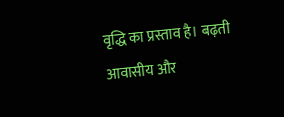वृद्धि का प्रस्ताव है। बढ़ती आवासीय और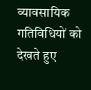व्यावसायिक गतिविधियों को देखते हुए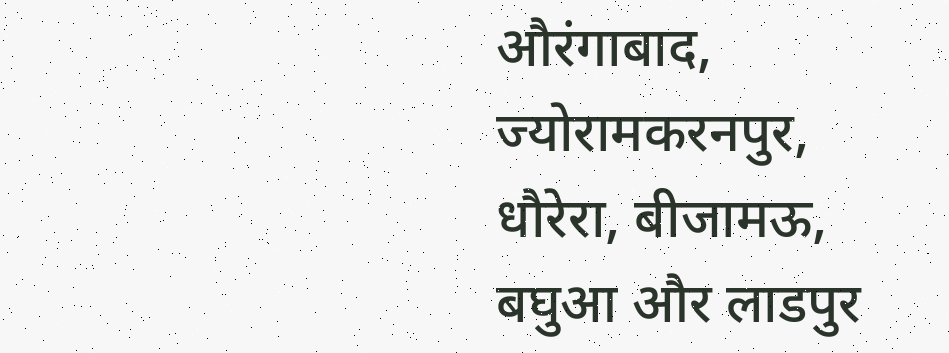औरंगाबाद, ज्योरामकरनपुर, धौरेरा, बीजामऊ, बघुआ और लाडपुर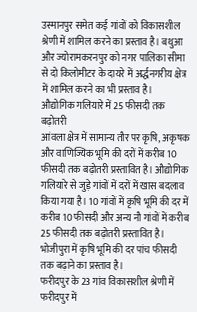उस्मानपुर समेत कई गांवों को विकासशील श्रेणी में शामिल करने का प्रस्ताव है। बथुआ और ज्योरामकरनपुर को नगर पालिका सीमा से दो किलोमीटर के दायरे में अर्द्धनगरीय क्षेत्र में शामिल करने का भी प्रस्ताव है।
औद्योगिक गलियारे में 25 फीसदी तक बढ़ोतरी
आंवला क्षेत्र में सामान्य तौर पर कृषि, अकृषक और वाणिज्यिक भूमि की दरों में करीब 10 फीसदी तक बढ़ोतरी प्रस्तावित है। औद्योगिक गलियारे से जुड़े गांवों में दरों में खास बदलाव किया गया है। 10 गांवों में कृषि भूमि की दर में करीब 10 फीसदी और अन्य नौ गांवों में करीब 25 फीसदी तक बढ़ोतरी प्रस्तावित है। भोजीपुरा में कृषि भूमि की दर पांच फीसदी तक बढ़ाने का प्रस्ताव है।
फरीदपुर के 23 गांव विकासशील श्रेणी में
फरीदपुर में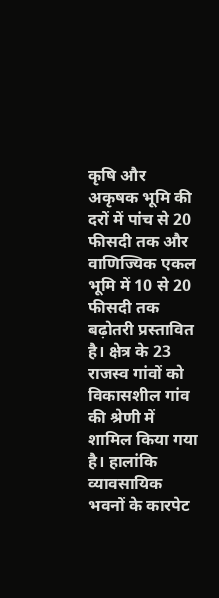कृषि और अकृषक भूमि की दरों में पांच से 20 फीसदी तक और वाणिज्यिक एकल भूमि में 10 से 20 फीसदी तक बढ़ोतरी प्रस्तावित है। क्षेत्र के 23 राजस्व गांवों को विकासशील गांव की श्रेणी में शामिल किया गया है। हालांकि व्यावसायिक भवनों के कारपेट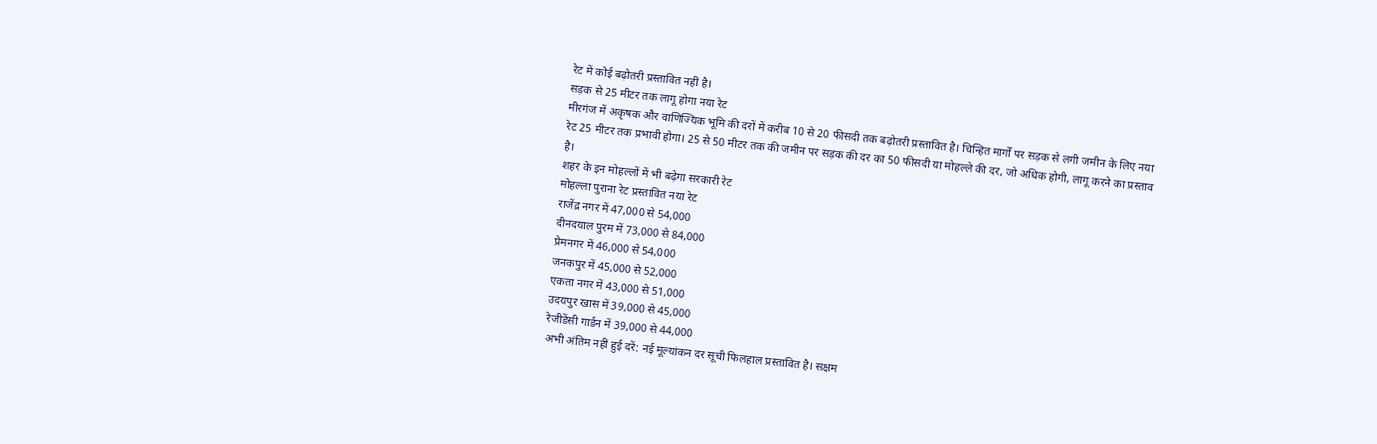रेट में कोई बढ़ोतरी प्रस्तावित नहीं है।
सड़क से 25 मीटर तक लागू होगा नया रेट
मीरगंज में अकृषक और वाणिज्यिक भूमि की दरों में करीब 10 से 20 फीसदी तक बढ़ोतरी प्रस्तावित है। चिन्हित मार्गों पर सड़क से लगी जमीन के लिए नया रेट 25 मीटर तक प्रभावी होगा। 25 से 50 मीटर तक की जमीन पर सड़क की दर का 50 फीसदी या मोहल्ले की दर, जो अधिक होगी, लागू करने का प्रस्ताव है।
शहर के इन मोहल्लों में भी बढ़ेगा सरकारी रेट
मोहल्ला पुराना रेट प्रस्तावित नया रेट
राजेंद्र नगर में 47,000 से 54,000
दीनदयाल पुरम में 73,000 से 84,000
प्रेमनगर में 46,000 से 54,000
जनकपुर में 45,000 से 52,000
एकता नगर में 43,000 से 51,000
उदयपुर खास में 39,000 से 45,000
रेजीडेंसी गार्डन में 39,000 से 44,000
अभी अंतिम नहीं हुई दरें: नई मूल्यांकन दर सूची फिलहाल प्रस्तावित है। सक्षम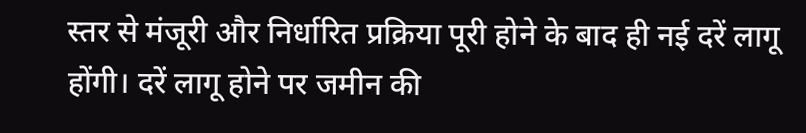स्तर से मंजूरी और निर्धारित प्रक्रिया पूरी होने के बाद ही नई दरें लागू होंगी। दरें लागू होने पर जमीन की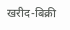खरीद-बिक्री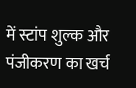में स्टांप शुल्क और पंजीकरण का खर्च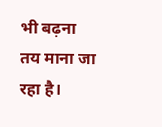भी बढ़ना तय माना जा रहा है।